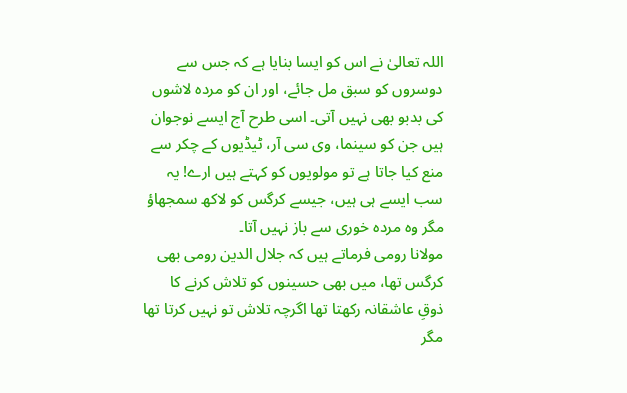اللہ تعالیٰ نے اس کو ایسا بنایا ہے کہ جس سے دوسروں کو سبق مل جائے، اور ان کو مردہ لاشوں کی بدبو بھی نہیں آتی۔ اسی طرح آج ایسے نوجوان ہیں جن کو سینما، وی سی آر، ٹیڈیوں کے چکر سے منع کیا جاتا ہے تو مولویوں کو کہتے ہیں ارے! یہ سب ایسے ہی ہیں، جیسے کرگس کو لاکھ سمجھاؤ مگر وہ مردہ خوری سے باز نہیں آتا۔
مولانا رومی فرماتے ہیں کہ جلال الدین رومی بھی کرگس تھا، میں بھی حسینوں کو تلاش کرنے کا ذوقِ عاشقانہ رکھتا تھا اگرچہ تلاش تو نہیں کرتا تھا مگر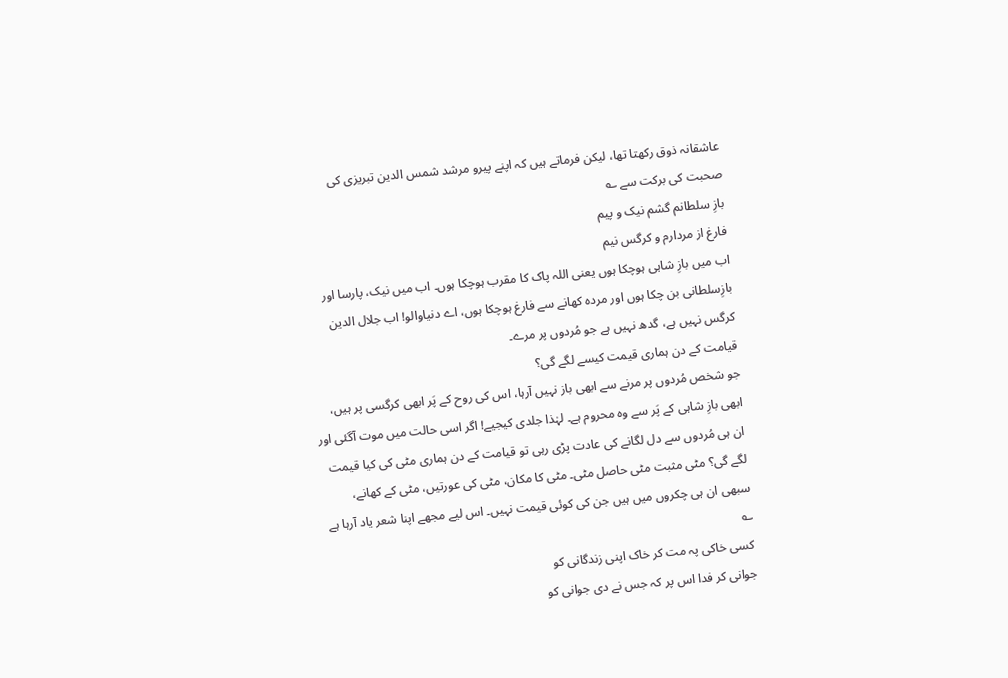عاشقانہ ذوق رکھتا تھا، لیکن فرماتے ہیں کہ اپنے پیرو مرشد شمس الدین تبریزی کی صحبت کی برکت سے ؎
بازِ سلطانم گشم نیک و پیم
فارغ از مردارم و کرگس نیم
اب میں بازِ شاہی ہوچکا ہوں یعنی اللہ پاک کا مقرب ہوچکا ہوں۔ اب میں نیک، پارسا اور بازِسلطانی بن چکا ہوں اور مردہ کھانے سے فارغ ہوچکا ہوں، اے دنیاوالو! اب جلال الدین کرگس نہیں ہے، گدھ نہیں ہے جو مُردوں پر مرے۔
قیامت کے دن ہماری قیمت کیسے لگے گی؟
جو شخص مُردوں پر مرنے سے ابھی باز نہیں آرہا، اس کی روح کے پَر ابھی کرگسی پر ہیں، ابھی بازِ شاہی کے پَر سے وہ محروم ہے۔ لہٰذا جلدی کیجیے! اگر اسی حالت میں موت آگئی اور ان ہی مُردوں سے دل لگانے کی عادت پڑی رہی تو قیامت کے دن ہماری مٹی کی کیا قیمت لگے گی؟ مٹی مثبت مٹی حاصل مٹی۔ مٹی کا مکان، مٹی کی عورتیں، مٹی کے کھانے، سبھی ان ہی چکروں میں ہیں جن کی کوئی قیمت نہیں۔ اس لیے مجھے اپنا شعر یاد آرہا ہے ؎
کسی خاکی پہ مت کر خاک اپنی زندگانی کو
جوانی کر فدا اس پر کہ جس نے دی جوانی کو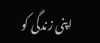اپنی زندگی کو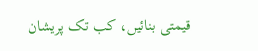قیمتی بنائیں، کب تک پریشان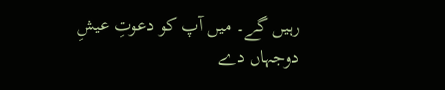رہیں گے۔ میں آپ کو دعوتِ عیشِ دوجہاں دے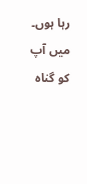رہا ہوں۔ میں آپ کو گناہ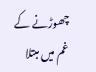چھوڑنے کے غم میں مبتلا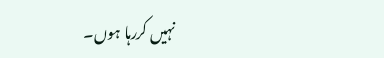نہیں کررہا ہوں۔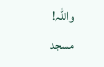واللہ! مسجد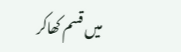میں قسم کھاکر